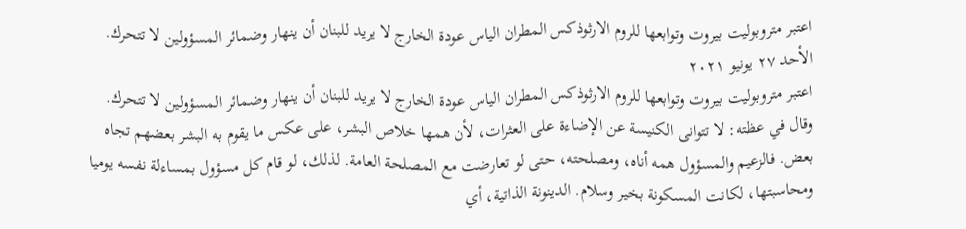اعتبر متروبوليت بيروت وتوابعها للروم الارثوذكس المطران الياس عودة الخارج لا يريد للبنان أن ينهار وضمائر المسؤولين لا تتحرك.
الأحد ٢٧ يونيو ٢٠٢١
اعتبر متروبوليت بيروت وتوابعها للروم الارثوذكس المطران الياس عودة الخارج لا يريد للبنان أن ينهار وضمائر المسؤولين لا تتحرك. وقال في عظته: لا تتوانى الكنيسة عن الإضاءة على العثرات، لأن همها خلاص البشر، على عكس ما يقوم به البشر بعضهم تجاه بعض. فالزعيم والمسؤول همه أناه، ومصلحته، حتى لو تعارضت مع المصلحة العامة. لذلك، لو قام كل مسؤول بمساءلة نفسه يوميا ومحاسبتها، لكانت المسكونة بخير وسلام. الدينونة الذاتية، أي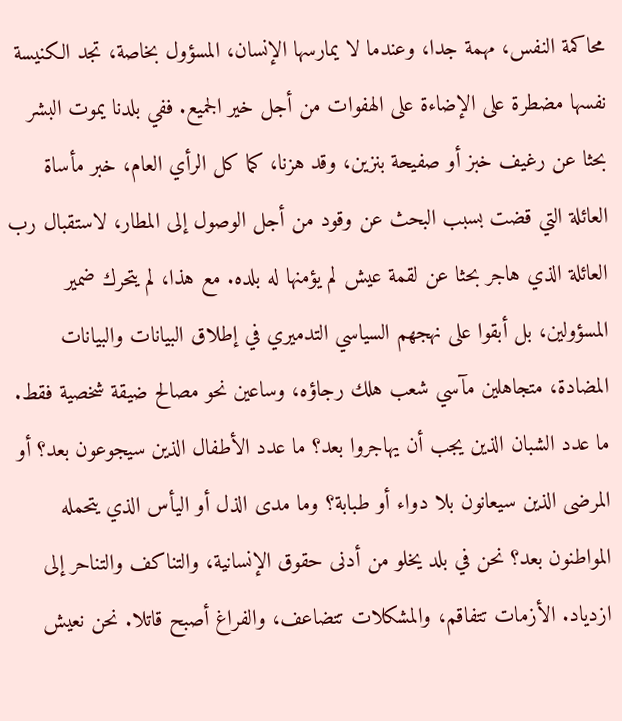محاكمة النفس، مهمة جدا، وعندما لا يمارسها الإنسان، المسؤول بخاصة، تجد الكنيسة نفسها مضطرة على الإضاءة على الهفوات من أجل خير الجميع. ففي بلدنا يموت البشر بحثا عن رغيف خبز أو صفيحة بنزين، وقد هزنا، كما كل الرأي العام، خبر مأساة العائلة التي قضت بسبب البحث عن وقود من أجل الوصول إلى المطار، لاستقبال رب العائلة الذي هاجر بحثا عن لقمة عيش لم يؤمنها له بلده. مع هذا، لم يتحرك ضمير المسؤولين، بل أبقوا على نهجهم السياسي التدميري في إطلاق البيانات والبيانات المضادة، متجاهلين مآسي شعب هلك رجاؤه، وساعين نحو مصالح ضيقة شخصية فقط. ما عدد الشبان الذين يجب أن يهاجروا بعد؟ ما عدد الأطفال الذين سيجوعون بعد؟ أو المرضى الذين سيعانون بلا دواء أو طبابة؟ وما مدى الذل أو اليأس الذي يتحمله المواطنون بعد؟ نحن في بلد يخلو من أدنى حقوق الإنسانية، والتناكف والتناحر إلى ازدياد. الأزمات تتفاقم، والمشكلات تتضاعف، والفراغ أصبح قاتلا. نحن نعيش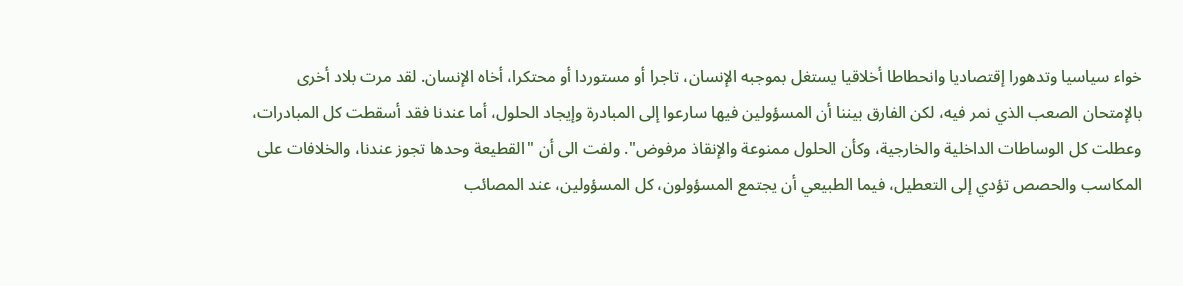خواء سياسيا وتدهورا إقتصاديا وانحطاطا أخلاقيا يستغل بموجبه الإنسان، تاجرا أو مستوردا أو محتكرا، أخاه الإنسان. لقد مرت بلاد أخرى بالإمتحان الصعب الذي نمر فيه، لكن الفارق بيننا أن المسؤولين فيها سارعوا إلى المبادرة وإيجاد الحلول، أما عندنا فقد أسقطت كل المبادرات، وعطلت كل الوساطات الداخلية والخارجية، وكأن الحلول ممنوعة والإنقاذ مرفوض". ولفت الى أن "القطيعة وحدها تجوز عندنا، والخلافات على المكاسب والحصص تؤدي إلى التعطيل، فيما الطبيعي أن يجتمع المسؤولون، كل المسؤولين، عند المصائب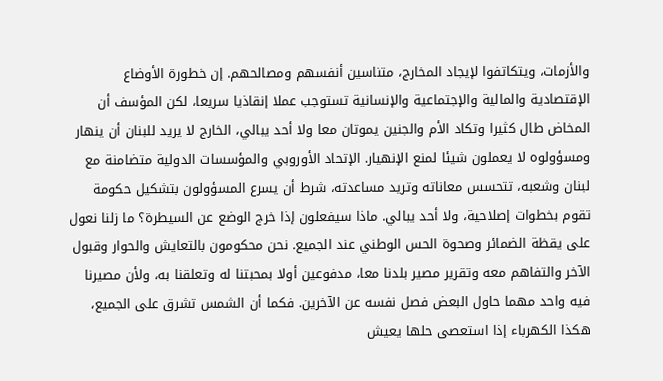والأزمات، ويتكاتفوا لإيجاد المخارج، متناسين أنفسهم ومصالحهم. إن خطورة الأوضاع الإقتصادية والمالية والإجتماعية والإنسانية تستوجب عملا إنقاذيا سريعا، لكن المؤسف أن المخاض طال كثيرا وتكاد الأم والجنين يموتان معا ولا أحد يبالي، الخارج لا يريد للبنان أن ينهار ومسؤولوه لا يعملون شيئا لمنع الإنهيار. الإتحاد الأوروبي والمؤسسات الدولية متضامنة مع لبنان وشعبه، تتحسس معاناته وتريد مساعدته، شرط أن يسرع المسؤولون بتشكيل حكومة تقوم بخطوات إصلاحية، ولا أحد يبالي. ماذا سيفعلون إذا خرج الوضع عن السيطرة؟ ما زلنا نعول على يقظة الضمائر وصحوة الحس الوطني عند الجميع. نحن محكومون بالتعايش والحوار وقبول الآخر والتفاهم معه وتقرير مصير بلدنا معا، مدفوعين أولا بمحبتنا له وتعلقنا به، ولأن مصيرنا فيه واحد مهما حاول البعض فصل نفسه عن الآخرين. فكما أن الشمس تشرق على الجميع، هكذا الكهرباء إذا استعصى حلها يعيش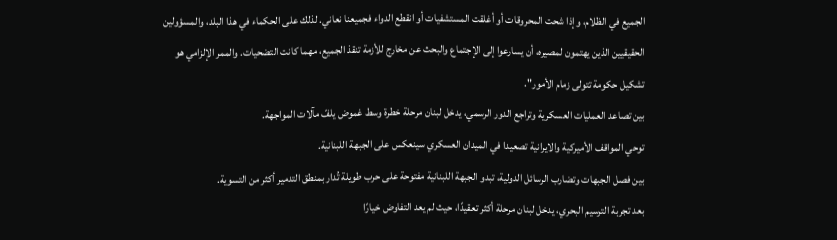الجميع في الظلام، وإذا شحت المحروقات أو أغلقت المستشفيات أو انقطع الدواء فجميعنا نعاني. لذلك على الحكماء في هذا البلد، والمسؤولين الحقيقيين الذين يهتمون لمصيره، أن يسارعوا إلى الإجتماع والبحث عن مخارج للأزمة تنقذ الجميع، مهما كانت التضحيات. والممر الإلزامي هو تشكيل حكومة تتولى زمام الأمور".
بين تصاعد العمليات العسكرية وتراجع الدور الرسمي، يدخل لبنان مرحلة خطرة وسط غموض يلفّ مآلات المواجهة.
توحي المواقف الأميركية والايرانية تصعيدا في الميدان العسكري سينعكس على الجبهة اللبنانية.
بين فصل الجبهات وتضارب الرسائل الدولية، تبدو الجبهة اللبنانية مفتوحة على حرب طويلة تُدار بمنطق التدمير أكثر من التسوية.
بعد تجربة الترسيم البحري، يدخل لبنان مرحلة أكثر تعقيدًا، حيث لم يعد التفاوض خيارًا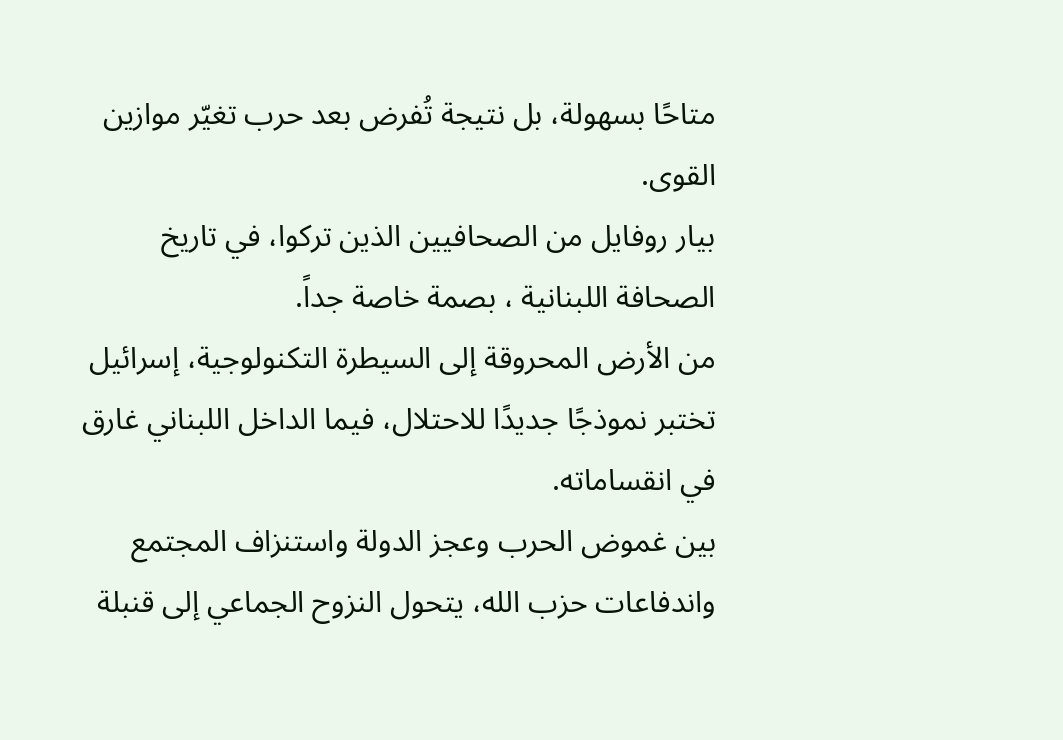متاحًا بسهولة، بل نتيجة تُفرض بعد حرب تغيّر موازين القوى.
بيار روفايل من الصحافيين الذين تركوا، في تاريخ الصحافة اللبنانية ، بصمة خاصة جداً.
من الأرض المحروقة إلى السيطرة التكنولوجية، إسرائيل تختبر نموذجًا جديدًا للاحتلال، فيما الداخل اللبناني غارق في انقساماته.
بين غموض الحرب وعجز الدولة واستنزاف المجتمع واندفاعات حزب الله، يتحول النزوح الجماعي إلى قنبلة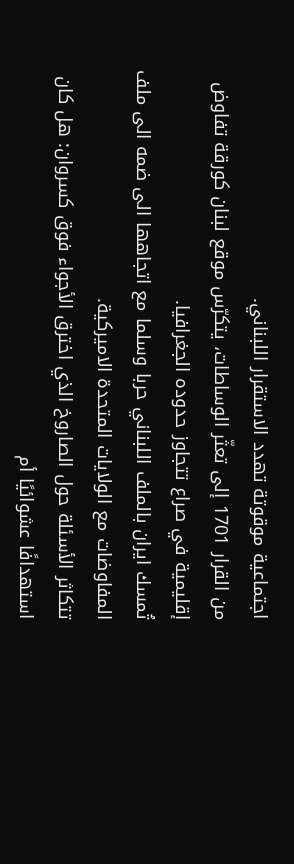اجتماعية موقوتة تهدد الاستقرار اللبناني.
من القرار 1701 إلى تعثّر الوساطات، يتكرّس موقع لبنان كورقة تفاوض إقليمية في صراع تتجاوز حدوده الجغرافيا.
تُمسك ايران بالملف اللبناني حربا وسلما مع اتجاهها الى ضمه الى ملف المفاوضات مع الولايات المتحدة الاميركية.
تتكاثر الأسئلة حول الصاروخ الذي اخترق الأجواء فوق كسروان: هل كان استهدافًا عشوائيًا أم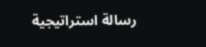رسالة استراتيجية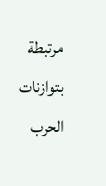مرتبطة بتوازنات الحرب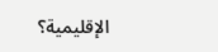الإقليمية؟